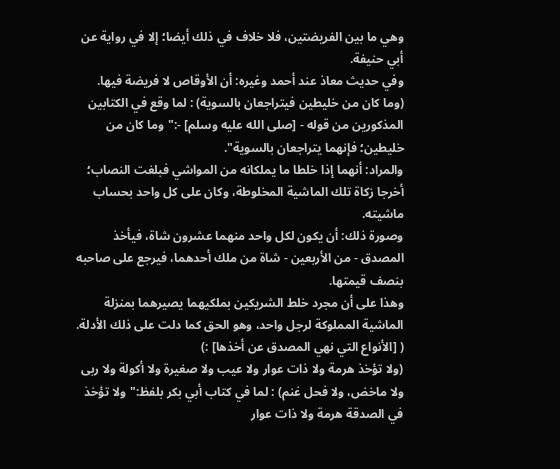وهي ما بين الفريضتين، فلا خلاف في ذلك أيضا؛ إلا في رواية عن أبي حنيفة.
وفي حديث معاذ عند أحمد وغيره: أن الأوقاص لا فريضة فيها.
(وما كان من خليطين فيتراجعان بالسوية) : لما وقع في الكتابين المذكورين من قوله - [صلى الله عليه وسلم] -:"وما كان من خليطين؛ فإنهما يتراجعان بالسوية".
والمراد: أنهما إذا خلطا ما يملكانه من المواشي فبلغت النصاب؛ أخرجا زكاة تلك الماشية المخلوطة، وكان على كل واحد بحساب ماشيته.
وصورة ذلك: أن يكون لكل واحد منهما عشرون شاة، فيأخذ المصدق - من الأربعين - شاة من ملك أحدهما، فيرجع على صاحبه بنصف قيمتها.
وهذا على أن مجرد خلط الشريكين بملكيهما يصيرهما بمنزلة الماشية المملوكة لرجل واحد، وهو الحق كما دلت على ذلك الأدلة.
( [الأنواع التي نهي المصدق عن أخذها] :)
(ولا تؤخذ هرمة ولا ذات عوار ولا عيب ولا صغيرة ولا أكولة ولا ربى ولا ماخض، ولا فحل غنم) : لما في كتاب أبي بكر بلفظ:"ولا تؤخذ في الصدقة هرمة ولا ذات عوار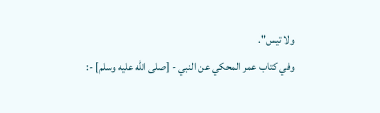ولا تيس".
وفي كتاب عمر المحكي عن النبي - [صلى الله عليه وسلم] -: